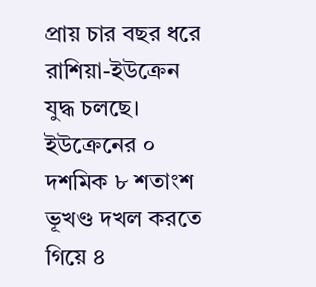প্রায় চার বছর ধরে রাশিয়া-ইউক্রেন যুদ্ধ চলছে। ইউক্রেনের ০ দশমিক ৮ শতাংশ ভূখণ্ড দখল করতে গিয়ে ৪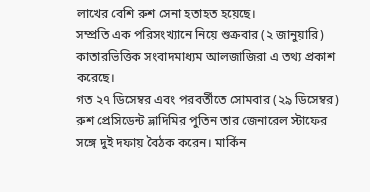লাখের বেশি রুশ সেনা হতাহত হয়েছে।
সম্প্রতি এক পরিসংখ্যানে নিয়ে শুক্রবার (২ জানুয়ারি) কাতারভিত্তিক সংবাদমাধ্যম আলজাজিরা এ তথ্য প্রকাশ করেছে।
গত ২৭ ডিসেম্বর এবং পরবর্তীতে সোমবার (২৯ ডিসেম্বর) রুশ প্রেসিডেন্ট ভ্লাদিমির পুতিন তার জেনারেল স্টাফের সঙ্গে দুই দফায় বৈঠক করেন। মার্কিন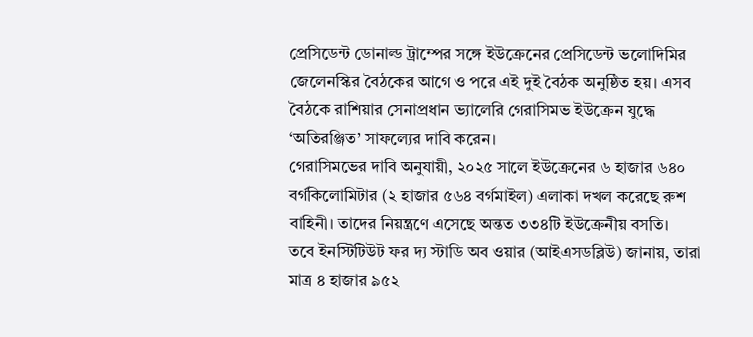প্রেসিডেন্ট ডোনাল্ড ট্রাম্পের সঙ্গে ইউক্রেনের প্রেসিডেন্ট ভলোদিমির জেলেনস্কির বৈঠকের আগে ও পরে এই দুই বৈঠক অনুষ্ঠিত হয়। এসব বৈঠকে রাশিয়ার সেনাপ্রধান ভ্যালেরি গেরাসিমভ ইউক্রেন যুদ্ধে ‘অতিরঞ্জিত’ সাফল্যের দাবি করেন।
গেরাসিমভের দাবি অনুযায়ী, ২০২৫ সালে ইউক্রেনের ৬ হাজার ৬৪০ বর্গকিলোমিটার (২ হাজার ৫৬৪ বর্গমাইল) এলাকা দখল করেছে রুশ বাহিনী। তাদের নিয়ন্ত্রণে এসেছে অন্তত ৩৩৪টি ইউক্রেনীয় বসতি।
তবে ইনস্টিটিউট ফর দ্য স্টাডি অব ওয়ার (আইএসডব্লিউ) জানায়, তারা মাত্র ৪ হাজার ৯৫২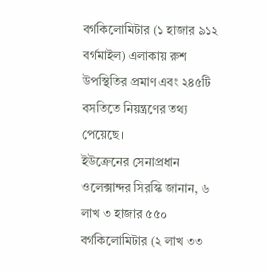বর্গকিলোমিটার (১ হাজার ৯১২ বর্গমাইল) এলাকায় রুশ উপস্থিতির প্রমাণ এবং ২৪৫টি বসতিতে নিয়ন্ত্রণের তথ্য পেয়েছে।
ইউক্রেনের সেনাপ্রধান ওলেক্সান্দর সিরস্কি জানান, ৬ লাখ ৩ হাজার ৫৫০ বর্গকিলোমিটার (২ লাখ ৩৩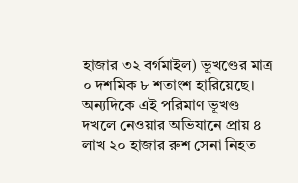হাজার ৩২ বর্গমাইল) ভূখণ্ডের মাত্র ০ দশমিক ৮ শতাংশ হারিয়েছে। অন্যদিকে এই পরিমাণ ভূখণ্ড দখলে নেওয়ার অভিযানে প্রায় ৪ লাখ ২০ হাজার রুশ সেনা নিহত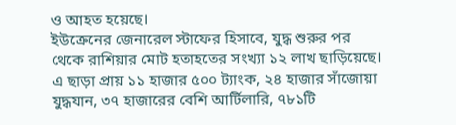ও আহত হয়েছে।
ইউক্রেনের জেনারেল স্টাফের হিসাবে, যুদ্ধ শুরুর পর থেকে রাশিয়ার মোট হতাহতের সংখ্যা ১২ লাখ ছাড়িয়েছে। এ ছাড়া প্রায় ১১ হাজার ৫০০ ট্যাংক, ২৪ হাজার সাঁজোয়া যুদ্ধযান, ৩৭ হাজারের বেশি আর্টিলারি, ৭৮১টি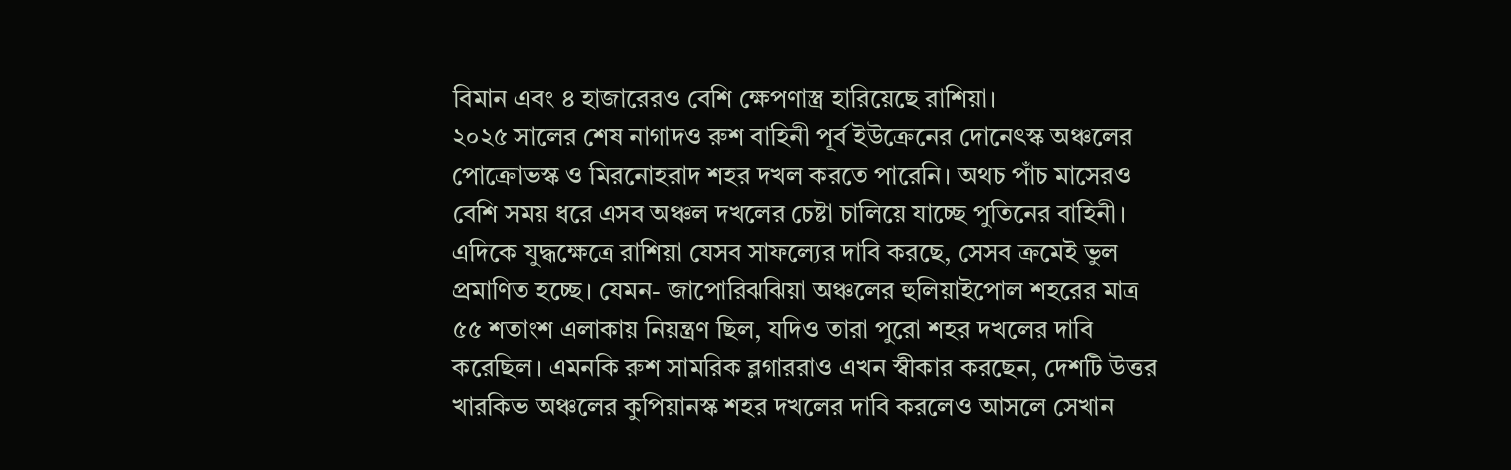বিমান এবং ৪ হাজারেরও বেশি ক্ষেপণাস্ত্র হারিয়েছে রাশিয়া।
২০২৫ সালের শেষ নাগাদও রুশ বাহিনী পূর্ব ইউক্রেনের দোনেৎস্ক অঞ্চলের পোক্রোভস্ক ও মিরনোহরাদ শহর দখল করতে পারেনি। অথচ পাঁচ মাসেরও বেশি সময় ধরে এসব অঞ্চল দখলের চেষ্টা চালিয়ে যাচ্ছে পুতিনের বাহিনী।
এদিকে যুদ্ধক্ষেত্রে রাশিয়া যেসব সাফল্যের দাবি করছে, সেসব ক্রমেই ভুল প্রমাণিত হচ্ছে। যেমন- জাপোরিঝঝিয়া অঞ্চলের হুলিয়াইপোল শহরের মাত্র ৫৫ শতাংশ এলাকায় নিয়ন্ত্রণ ছিল, যদিও তারা পুরো শহর দখলের দাবি করেছিল। এমনকি রুশ সামরিক ব্লগাররাও এখন স্বীকার করছেন, দেশটি উত্তর খারকিভ অঞ্চলের কুপিয়ানস্ক শহর দখলের দাবি করলেও আসলে সেখান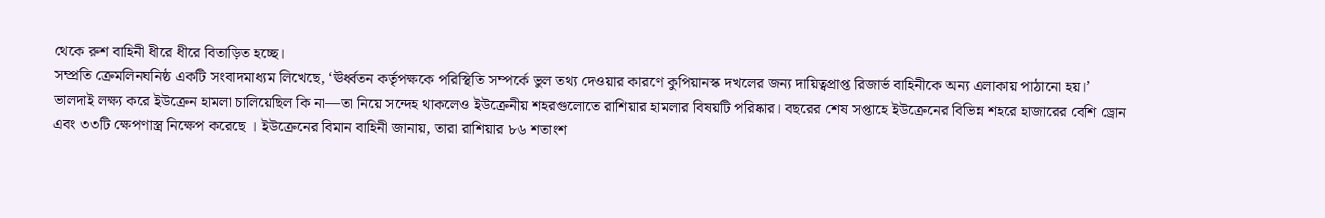থেকে রুশ বাহিনী ধীরে ধীরে বিতাড়িত হচ্ছে।
সম্প্রতি ক্রেমলিনঘনিষ্ঠ একটি সংবাদমাধ্যম লিখেছে, ‘ঊর্ধ্বতন কর্তৃপক্ষকে পরিস্থিতি সম্পর্কে ভুল তথ্য দেওয়ার কারণে কুপিয়ানস্ক দখলের জন্য দায়িত্বপ্রাপ্ত রিজার্ভ বাহিনীকে অন্য এলাকায় পাঠানো হয়।’
ভালদাই লক্ষ্য করে ইউক্রেন হামলা চালিয়েছিল কি না—তা নিয়ে সন্দেহ থাকলেও ইউক্রেনীয় শহরগুলোতে রাশিয়ার হামলার বিষয়টি পরিষ্কার। বছরের শেষ সপ্তাহে ইউক্রেনের বিভিন্ন শহরে হাজারের বেশি ড্রোন এবং ৩৩টি ক্ষেপণাস্ত্র নিক্ষেপ করেছে । ইউক্রেনের বিমান বাহিনী জানায়, তারা রাশিয়ার ৮৬ শতাংশ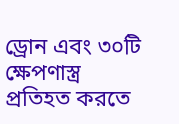ড্রোন এবং ৩০টি ক্ষেপণাস্ত্র প্রতিহত করতে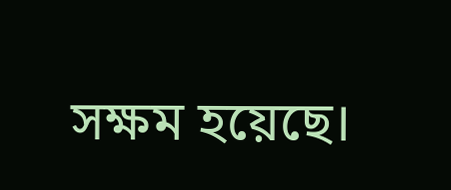সক্ষম হয়েছে।